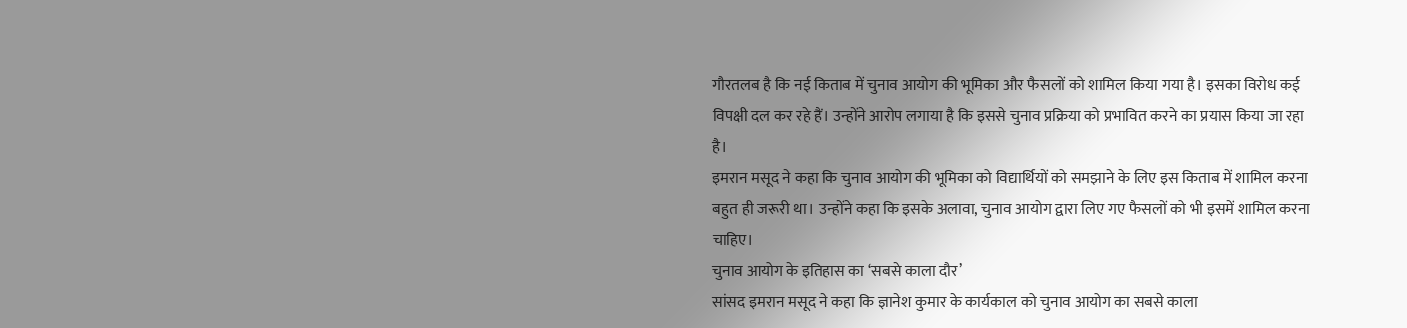गौरतलब है कि नई किताब में चुनाव आयोग की भूमिका और फैसलों को शामिल किया गया है। इसका विरोध कई विपक्षी दल कर रहे हैं। उन्होंने आरोप लगाया है कि इससे चुनाव प्रक्रिया को प्रभावित करने का प्रयास किया जा रहा है।
इमरान मसूद ने कहा कि चुनाव आयोग की भूमिका को विद्यार्थियों को समझाने के लिए इस किताब में शामिल करना बहुत ही जरूरी था। उन्होंने कहा कि इसके अलावा, चुनाव आयोग द्वारा लिए गए फैसलों को भी इसमें शामिल करना चाहिए।
चुनाव आयोग के इतिहास का ‘सबसे काला दौर’
सांसद इमरान मसूद ने कहा कि ज्ञानेश कुमार के कार्यकाल को चुनाव आयोग का सबसे काला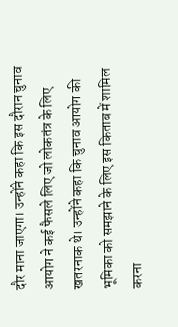दौर माना जाएगा। उन्होंने कहा कि इस दौरान चुनाव आयोग ने कई फैसले लिए जो लोकतंत्र के लिए खतरनाक थे। उन्होंने कहा कि चुनाव आयोग की भूमिका को समझाने के लिए इस किताब में शामिल करना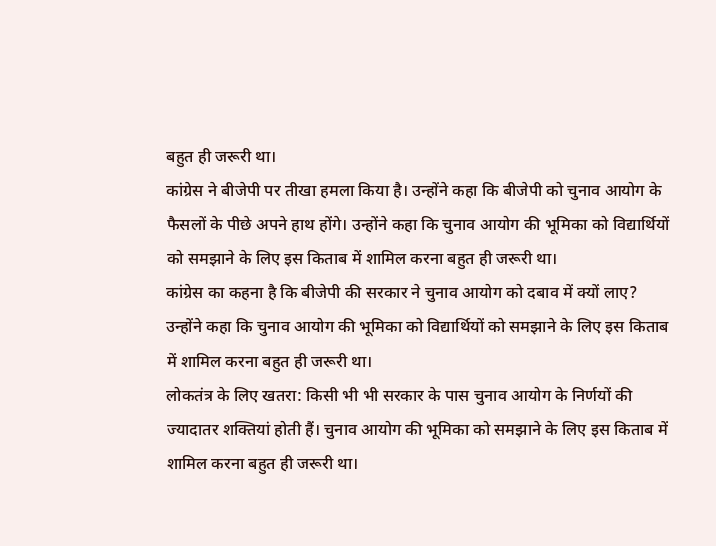बहुत ही जरूरी था।
कांग्रेस ने बीजेपी पर तीखा हमला किया है। उन्होंने कहा कि बीजेपी को चुनाव आयोग के फैसलों के पीछे अपने हाथ होंगे। उन्होंने कहा कि चुनाव आयोग की भूमिका को विद्यार्थियों को समझाने के लिए इस किताब में शामिल करना बहुत ही जरूरी था।
कांग्रेस का कहना है कि बीजेपी की सरकार ने चुनाव आयोग को दबाव में क्यों लाए? उन्होंने कहा कि चुनाव आयोग की भूमिका को विद्यार्थियों को समझाने के लिए इस किताब में शामिल करना बहुत ही जरूरी था।
लोकतंत्र के लिए खतरा: किसी भी भी सरकार के पास चुनाव आयोग के निर्णयों की ज्यादातर शक्तियां होती हैं। चुनाव आयोग की भूमिका को समझाने के लिए इस किताब में शामिल करना बहुत ही जरूरी था।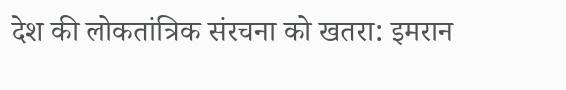देश की लोकतांत्रिक संरचना को खतरा: इमरान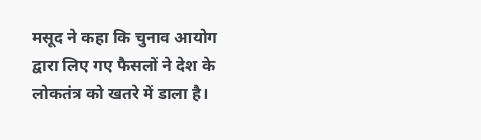मसूद ने कहा कि चुनाव आयोग द्वारा लिए गए फैसलों ने देश के लोकतंत्र को खतरे में डाला है।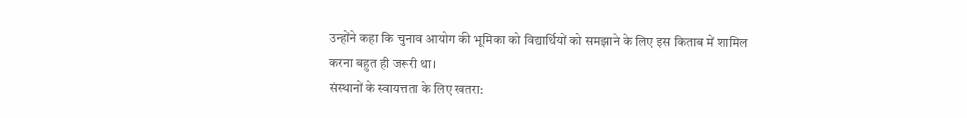उन्होंने कहा कि चुनाव आयोग की भूमिका को विद्यार्थियों को समझाने के लिए इस किताब में शामिल करना बहुत ही जरूरी था।
संस्थानों के स्वायत्तता के लिए खतरा: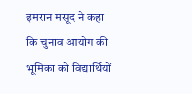इमरान मसूद ने कहा कि चुनाव आयोग की भूमिका को विद्यार्थियों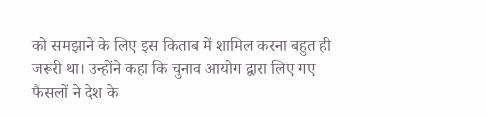को समझाने के लिए इस किताब में शामिल करना बहुत ही जरूरी था। उन्होंने कहा कि चुनाव आयोग द्वारा लिए गए फैसलों ने देश के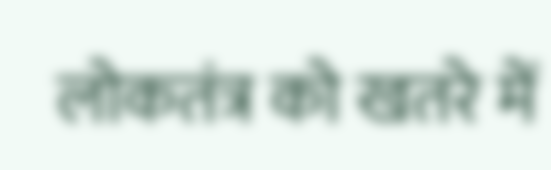लोकतंत्र को खतरे में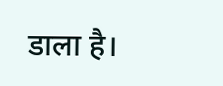डाला है।